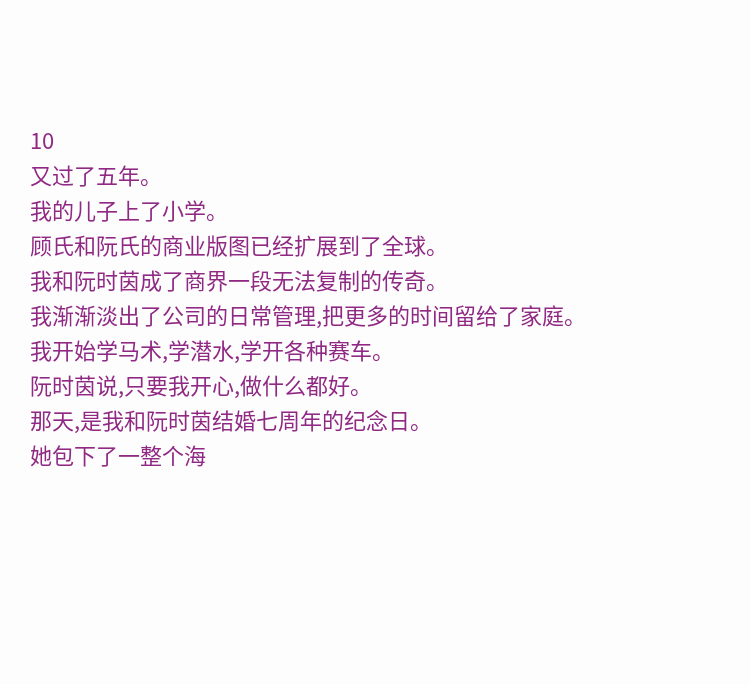10
又过了五年。
我的儿子上了小学。
顾氏和阮氏的商业版图已经扩展到了全球。
我和阮时茵成了商界一段无法复制的传奇。
我渐渐淡出了公司的日常管理,把更多的时间留给了家庭。
我开始学马术,学潜水,学开各种赛车。
阮时茵说,只要我开心,做什么都好。
那天,是我和阮时茵结婚七周年的纪念日。
她包下了一整个海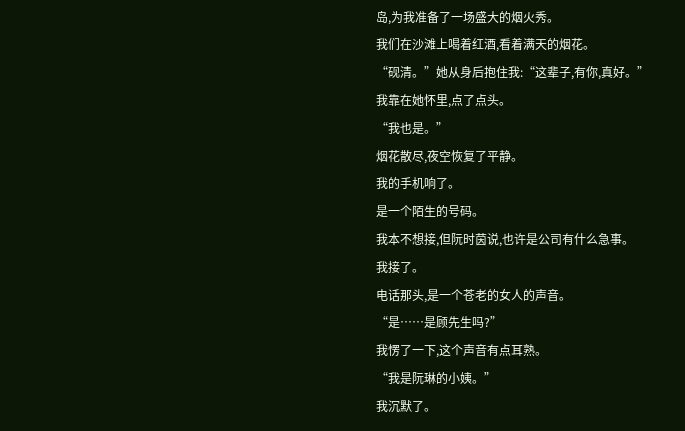岛,为我准备了一场盛大的烟火秀。
我们在沙滩上喝着红酒,看着满天的烟花。
“砚清。”她从身后抱住我:“这辈子,有你,真好。”
我靠在她怀里,点了点头。
“我也是。”
烟花散尽,夜空恢复了平静。
我的手机响了。
是一个陌生的号码。
我本不想接,但阮时茵说,也许是公司有什么急事。
我接了。
电话那头,是一个苍老的女人的声音。
“是……是顾先生吗?”
我愣了一下,这个声音有点耳熟。
“我是阮琳的小姨。”
我沉默了。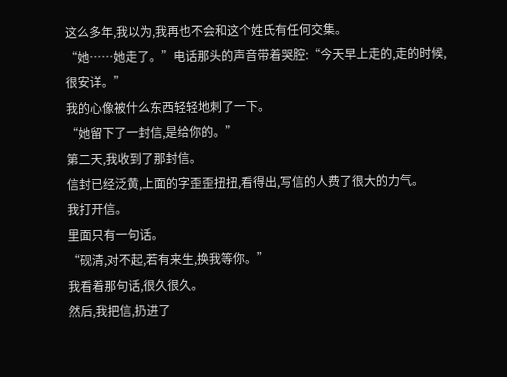这么多年,我以为,我再也不会和这个姓氏有任何交集。
“她……她走了。”电话那头的声音带着哭腔:“今天早上走的,走的时候,很安详。”
我的心像被什么东西轻轻地刺了一下。
“她留下了一封信,是给你的。”
第二天,我收到了那封信。
信封已经泛黄,上面的字歪歪扭扭,看得出,写信的人费了很大的力气。
我打开信。
里面只有一句话。
“砚清,对不起,若有来生,换我等你。”
我看着那句话,很久很久。
然后,我把信,扔进了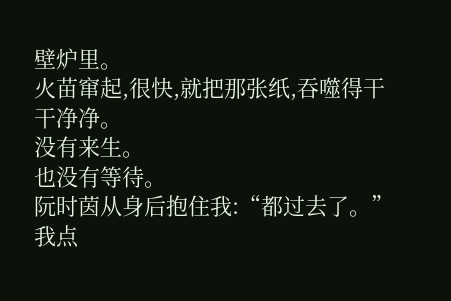壁炉里。
火苗窜起,很快,就把那张纸,吞噬得干干净净。
没有来生。
也没有等待。
阮时茵从身后抱住我:“都过去了。”
我点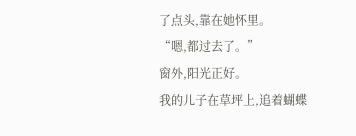了点头,靠在她怀里。
“嗯,都过去了。”
窗外,阳光正好。
我的儿子在草坪上,追着蝴蝶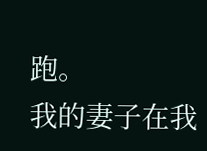跑。
我的妻子在我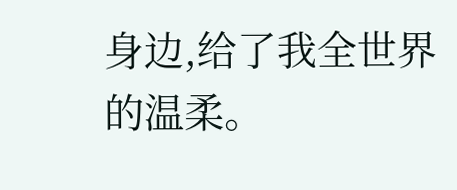身边,给了我全世界的温柔。